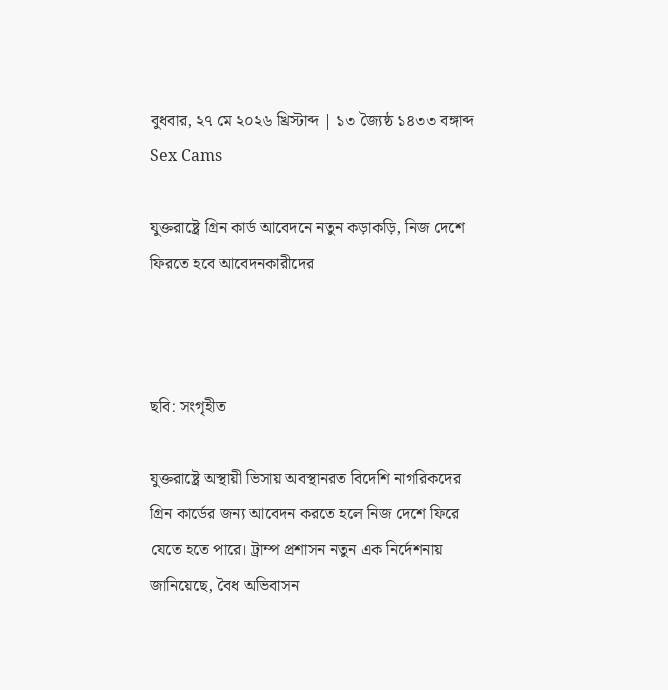বুধবার, ২৭ মে ২০২৬ খ্রিস্টাব্দ | ১৩ জ্যৈষ্ঠ ১৪৩৩ বঙ্গাব্দ
Sex Cams

যুক্তরাষ্ট্রে গ্রিন কার্ড আবেদনে নতুন কড়াকড়ি, নিজ দেশে ফিরতে হবে আবেদনকারীদের



ছবি: সংগৃহীত

যুক্তরাষ্ট্রে অস্থায়ী ভিসায় অবস্থানরত বিদেশি নাগরিকদের গ্রিন কার্ডের জন্য আবেদন করতে হলে নিজ দেশে ফিরে যেতে হতে পারে। ট্রাম্প প্রশাসন নতুন এক নির্দেশনায় জানিয়েছে, বৈধ অভিবাসন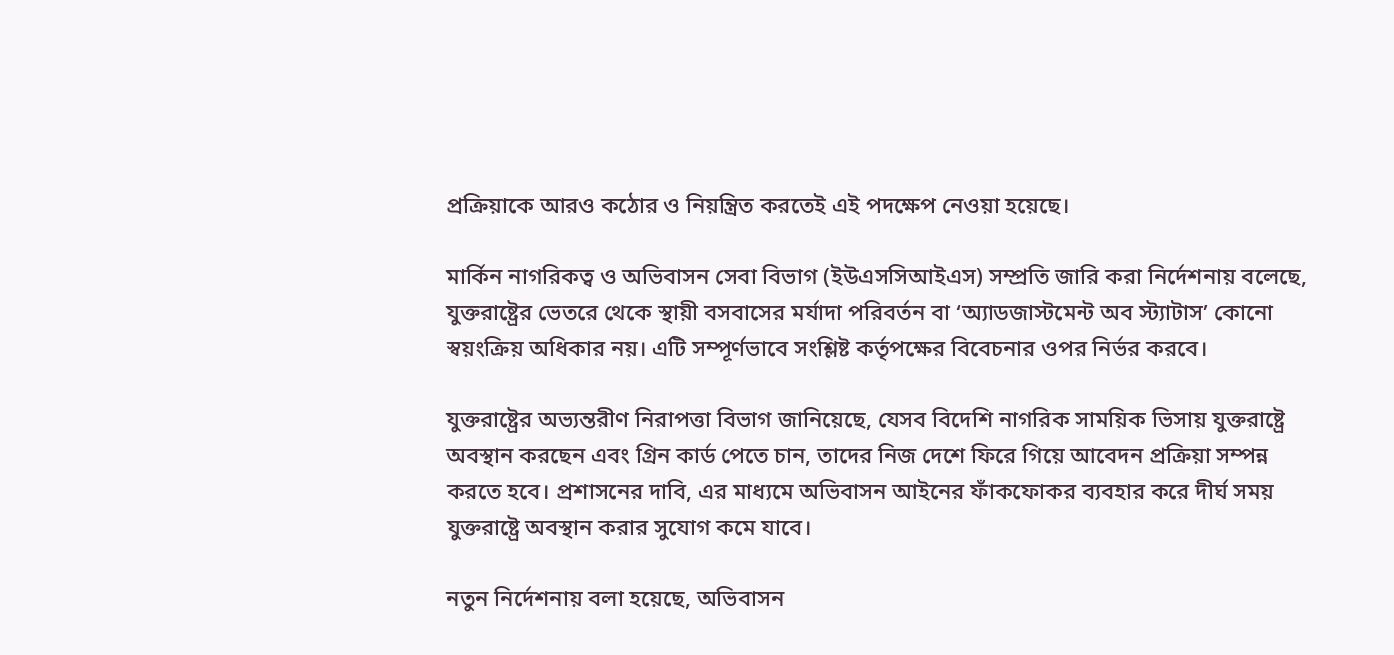প্রক্রিয়াকে আরও কঠোর ও নিয়ন্ত্রিত করতেই এই পদক্ষেপ নেওয়া হয়েছে।

মার্কিন নাগরিকত্ব ও অভিবাসন সেবা বিভাগ (ইউএসসিআইএস) সম্প্রতি জারি করা নির্দেশনায় বলেছে, যুক্তরাষ্ট্রের ভেতরে থেকে স্থায়ী বসবাসের মর্যাদা পরিবর্তন বা ‘অ্যাডজাস্টমেন্ট অব স্ট্যাটাস’ কোনো স্বয়ংক্রিয় অধিকার নয়। এটি সম্পূর্ণভাবে সংশ্লিষ্ট কর্তৃপক্ষের বিবেচনার ওপর নির্ভর করবে।

যুক্তরাষ্ট্রের অভ্যন্তরীণ নিরাপত্তা বিভাগ জানিয়েছে, যেসব বিদেশি নাগরিক সাময়িক ভিসায় যুক্তরাষ্ট্রে অবস্থান করছেন এবং গ্রিন কার্ড পেতে চান, তাদের নিজ দেশে ফিরে গিয়ে আবেদন প্রক্রিয়া সম্পন্ন করতে হবে। প্রশাসনের দাবি, এর মাধ্যমে অভিবাসন আইনের ফাঁকফোকর ব্যবহার করে দীর্ঘ সময় যুক্তরাষ্ট্রে অবস্থান করার সুযোগ কমে যাবে।

নতুন নির্দেশনায় বলা হয়েছে, অভিবাসন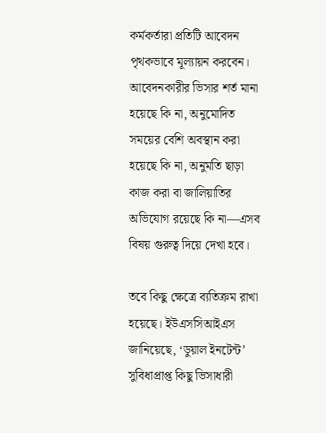কর্মকর্তারা প্রতিটি আবেদন পৃথকভাবে মূল্যায়ন করবেন। আবেদনকারীর ভিসার শর্ত মানা হয়েছে কি না, অনুমোদিত সময়ের বেশি অবস্থান করা হয়েছে কি না, অনুমতি ছাড়া কাজ করা বা জালিয়াতির অভিযোগ রয়েছে কি না—এসব বিষয় গুরুত্ব দিয়ে দেখা হবে।

তবে কিছু ক্ষেত্রে ব্যতিক্রম রাখা হয়েছে। ইউএসসিআইএস জানিয়েছে, ‘ডুয়াল ইনটেন্ট’ সুবিধাপ্রাপ্ত কিছু ভিসাধারী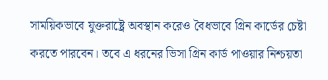সাময়িকভাবে যুক্তরাষ্ট্রে অবস্থান করেও বৈধভাবে গ্রিন কার্ডের চেষ্টা করতে পারবেন। তবে এ ধরনের ভিসা গ্রিন কার্ড পাওয়ার নিশ্চয়তা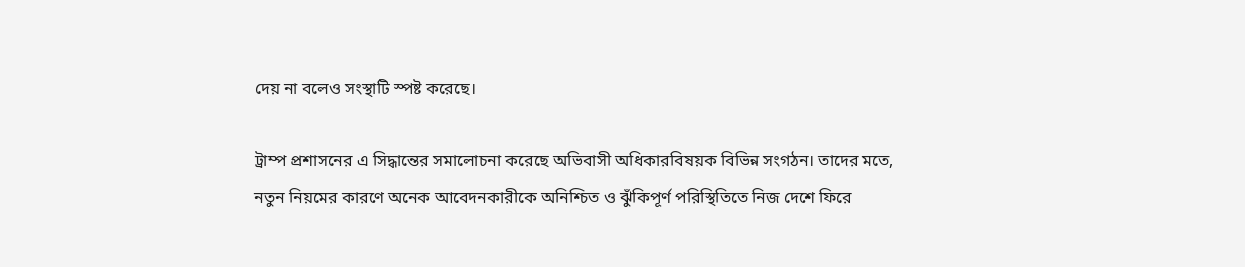দেয় না বলেও সংস্থাটি স্পষ্ট করেছে।

ট্রাম্প প্রশাসনের এ সিদ্ধান্তের সমালোচনা করেছে অভিবাসী অধিকারবিষয়ক বিভিন্ন সংগঠন। তাদের মতে, নতুন নিয়মের কারণে অনেক আবেদনকারীকে অনিশ্চিত ও ঝুঁকিপূর্ণ পরিস্থিতিতে নিজ দেশে ফিরে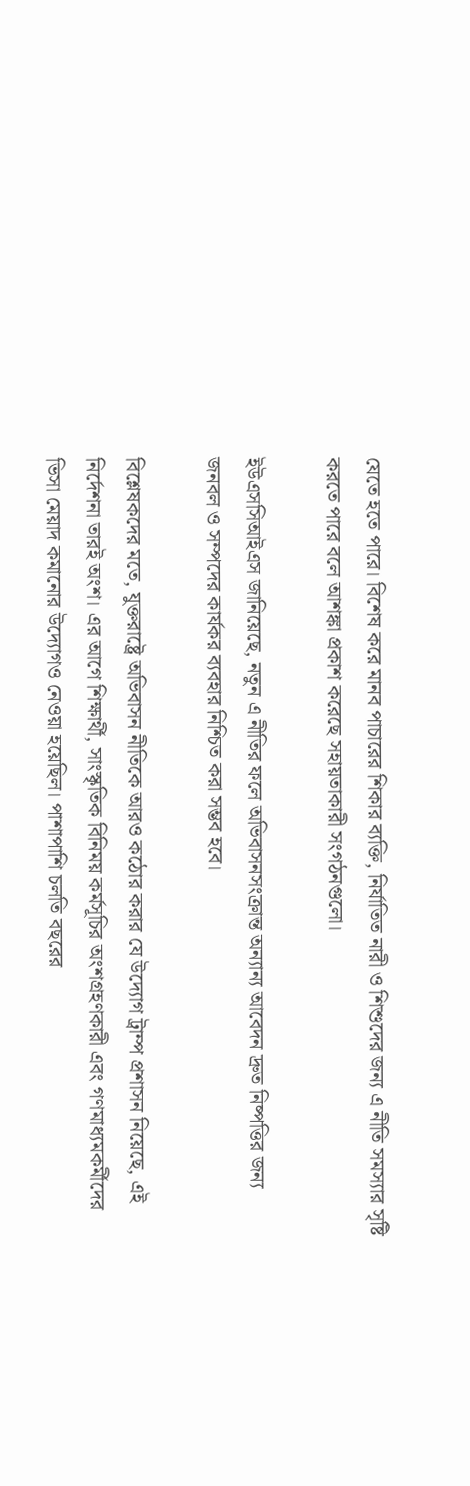যেতে হতে পারে। বিশেষ করে মানব পাচারের শিকার ব্যক্তি, নির্যাতিত নারী ও শিশুদের জন্য এ নীতি সমস্যার সৃষ্টি করতে পারে বলে আশঙ্কা প্রকাশ করেছে সহায়তাকারী সংগঠনগুলো।

ইউএসসিআইএস জানিয়েছে, নতুন এ নীতির ফলে অভিবাসনসংক্রান্ত অন্যান্য আবেদন দ্রুত নিষ্পত্তির জন্য জনবল ও সম্পদের কার্যকর ব্যবহার নিশ্চিত করা সম্ভব হবে।

বিশ্লেষকদের মতে, যুক্তরাষ্ট্রে অভিবাসন নীতিকে আরও কঠোর করার যে উদ্যোগ ট্রাম্প প্রশাসন নিয়েছে, এই নির্দেশনা তারই অংশ। এর আগে শিক্ষার্থী, সাংস্কৃতিক বিনিময় কর্মসূচির অংশগ্রহণকারী এবং গণমাধ্যমকর্মীদের ভিসা মেয়াদ কমানোর উদ্যোগও নেওয়া হয়েছিল। পাশাপাশি চলতি বছরের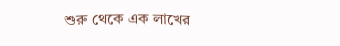শুরু থেকে এক লাখের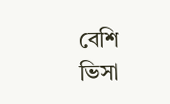বেশি ভিসা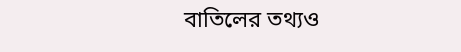বাতিলের তথ্যও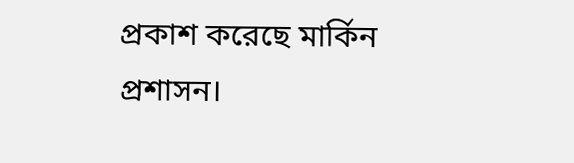প্রকাশ করেছে মার্কিন প্রশাসন।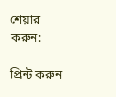শেয়ার করুন:

প্রিন্ট করুন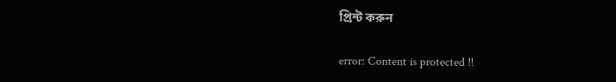প্রিন্ট করুন

error: Content is protected !!